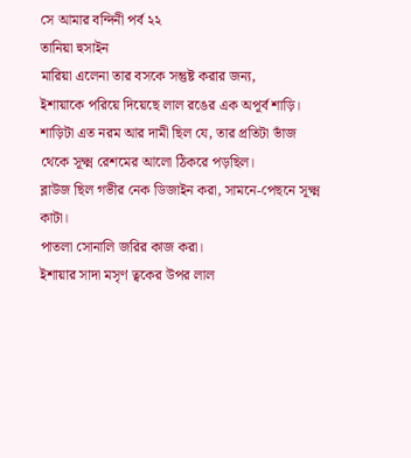সে আমার বন্দিনী পর্ব ২২
তানিয়া হুসাইন
মারিয়া এলেনা তার বসকে সন্তুষ্ট করার জন্য,
ইশায়াকে পরিয়ে দিয়েছে লাল রঙের এক অপূর্ব শাড়ি।
শাড়িটা এত নরম আর দামী ছিল যে, তার প্রতিটা ভাঁজ থেকে সূক্ষ্ম রেশমের আলো ঠিকরে পড়ছিল।
ব্লাউজ ছিল গভীর নেক ডিজাইন করা, সামনে-পেছনে সূক্ষ্ম কাটা।
পাতলা সোনালি জরির কাজ করা।
ইশায়ার সাদা মসৃণ ত্বকের উপর লাল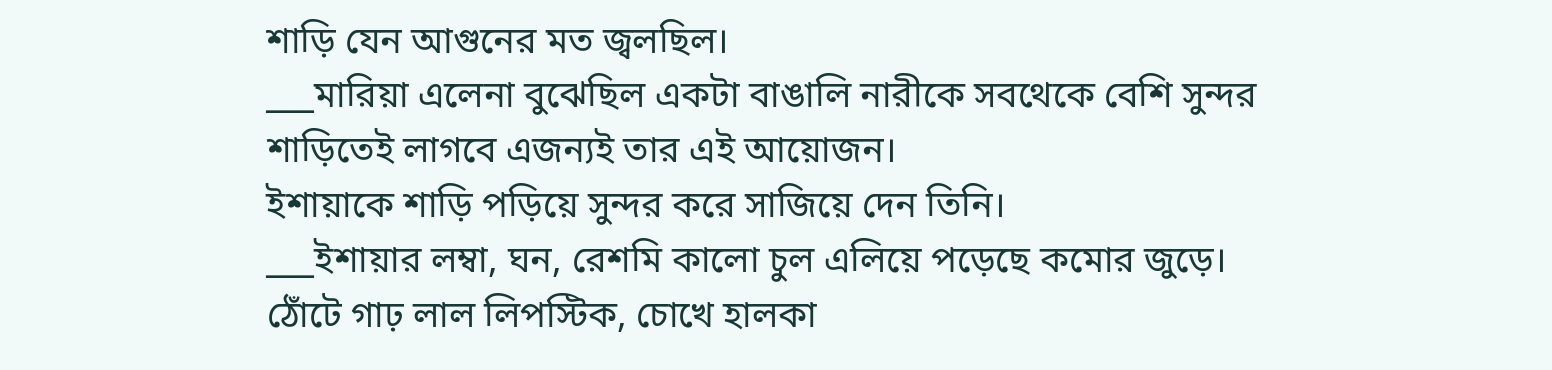শাড়ি যেন আগুনের মত জ্বলছিল।
___মারিয়া এলেনা বুঝেছিল একটা বাঙালি নারীকে সবথেকে বেশি সুন্দর শাড়িতেই লাগবে এজন্যই তার এই আয়োজন।
ইশায়াকে শাড়ি পড়িয়ে সুন্দর করে সাজিয়ে দেন তিনি।
___ইশায়ার লম্বা, ঘন, রেশমি কালো চুল এলিয়ে পড়েছে কমোর জুড়ে।
ঠোঁটে গাঢ় লাল লিপস্টিক, চোখে হালকা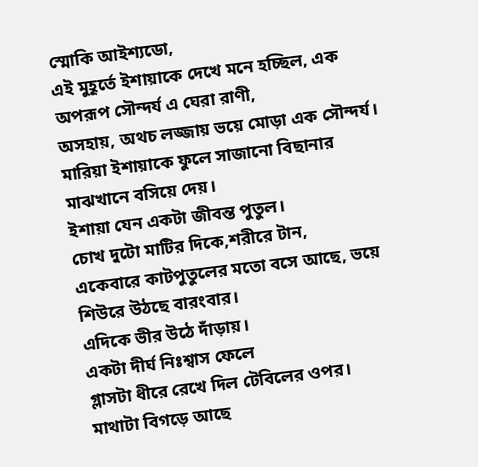স্মোকি আইশ্যডো,
এই মুহূর্তে ইশায়াকে দেখে মনে হচ্ছিল, এক অপরূপ সৌন্দর্য এ ঘেরা রাণী,
অসহায়, অথচ লজ্জায় ভয়ে মোড়া এক সৌন্দর্য।
মারিয়া ইশায়াকে ফুলে সাজানো বিছানার মাঝখানে বসিয়ে দেয়।
ইশায়া যেন একটা জীবন্ত পুতুল।
চোখ দুটো মাটির দিকে,শরীরে টান,
একেবারে কাটপুতুলের মতো বসে আছে, ভয়ে শিউরে উঠছে বারংবার।
এদিকে ভীর উঠে দাঁড়ায়।
একটা দীর্ঘ নিঃশ্বাস ফেলে
গ্লাসটা ধীরে রেখে দিল টেবিলের ওপর।
মাথাটা বিগড়ে আছে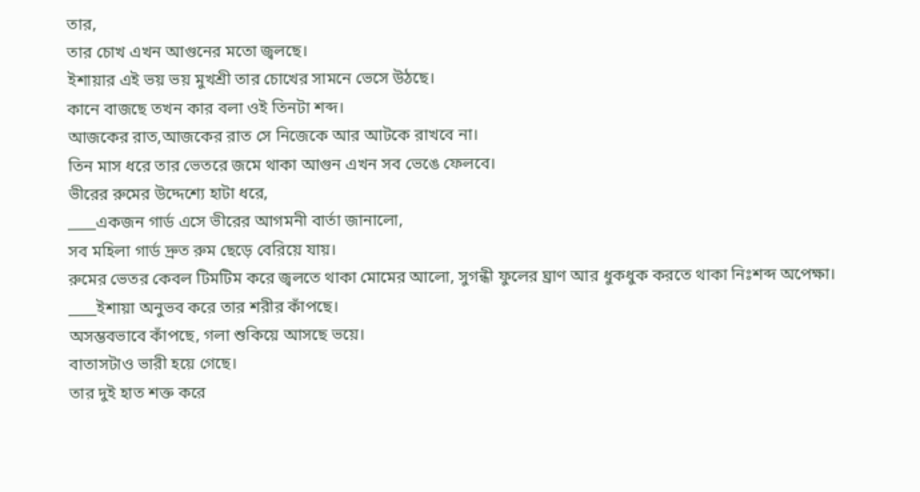তার,
তার চোখ এখন আগুনের মতো জ্বলছে।
ইশায়ার এই ভয় ভয় মুখশ্রী তার চোখের সামনে ভেসে উঠছে।
কানে বাজছে তখন কার বলা ওই তিনটা শব্দ।
আজকের রাত,আজকের রাত সে নিজেকে আর আটকে রাখবে না।
তিন মাস ধরে তার ভেতরে জমে থাকা আগুন এখন সব ভেঙে ফেলবে।
ভীরের রুমের উদ্দেশ্যে হাটা ধরে,
____একজন গার্ড এসে ভীরের আগমনী বার্তা জানালো,
সব মহিলা গার্ড দ্রুত রুম ছেড়ে বেরিয়ে যায়।
রুমের ভেতর কেবল টিমটিম করে জ্বলতে থাকা মোমের আলো, সুগন্ধী ফুলের ঘ্রাণ আর ধুকধুক করতে থাকা নিঃশব্দ অপেক্ষা।
____ইশায়া অনুভব করে তার শরীর কাঁপছে।
অসম্ভবভাবে কাঁপছে, গলা শুকিয়ে আসছে ভয়ে।
বাতাসটাও ভারী হয়ে গেছে।
তার দুই হাত শক্ত করে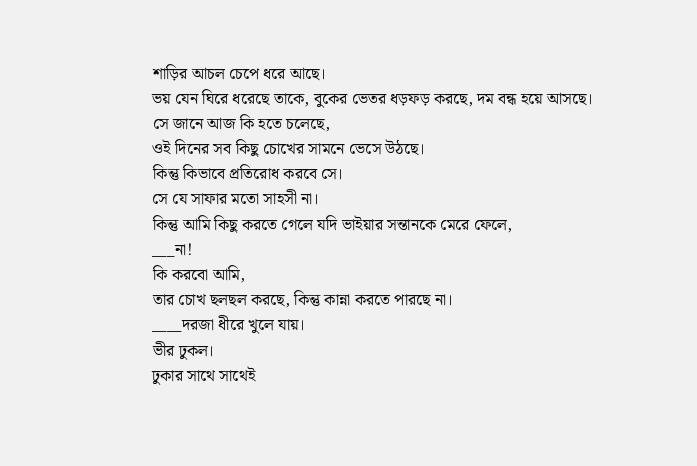শাড়ির আচল চেপে ধরে আছে।
ভয় যেন ঘিরে ধরেছে তাকে, বুকের ভেতর ধড়ফড় করছে, দম বন্ধ হয়ে আসছে।
সে জানে আজ কি হতে চলেছে,
ওই দিনের সব কিছু চোখের সামনে ভেসে উঠছে।
কিন্তু কিভাবে প্রতিরোধ করবে সে।
সে যে সাফার মতো সাহসী না।
কিন্তু আমি কিছু করতে গেলে যদি ভাইয়ার সন্তানকে মেরে ফেলে,
___না!
কি করবো আমি,
তার চোখ ছলছল করছে, কিন্তু কান্না করতে পারছে না।
____দরজা ধীরে খুলে যায়।
ভীর ঢুকল।
ঢুকার সাথে সাথেই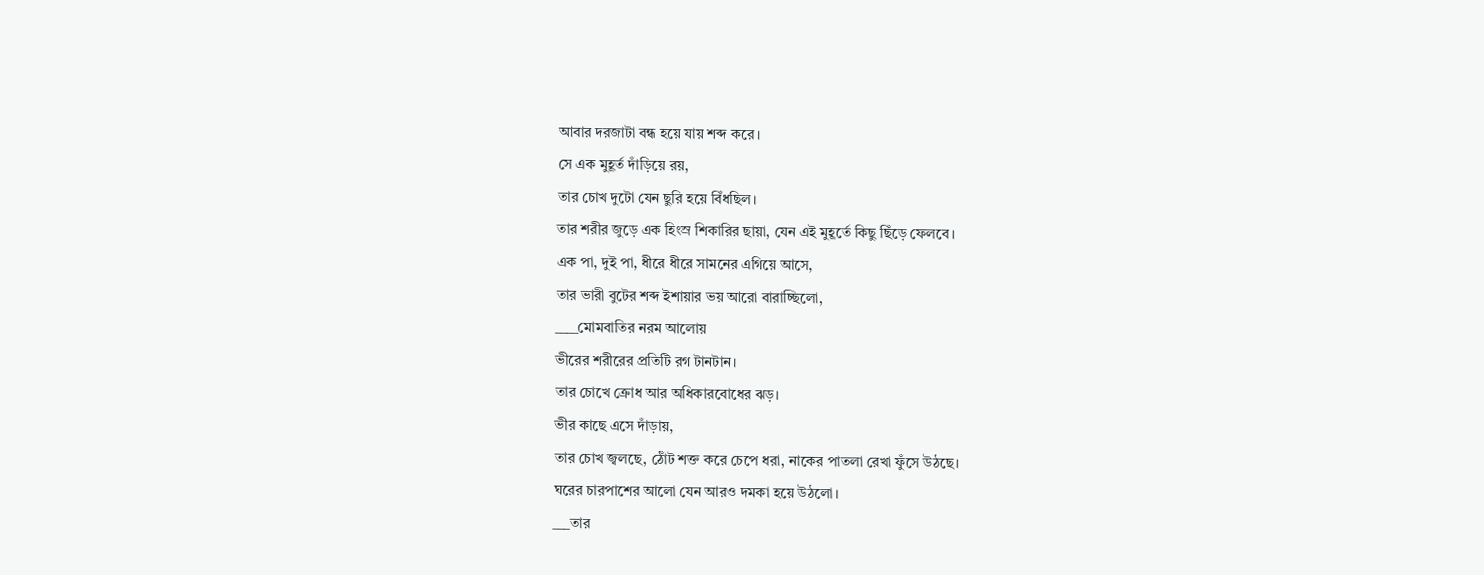আবার দরজাটা বন্ধ হয়ে যায় শব্দ করে।
সে এক মুহূর্ত দাঁড়িয়ে রয়,
তার চোখ দুটো যেন ছুরি হয়ে বিঁধছিল।
তার শরীর জুড়ে এক হিংস্র শিকারির ছায়া, যেন এই মুহূর্তে কিছু ছিঁড়ে ফেলবে।
এক পা, দুই পা, ধীরে ধীরে সামনের এগিয়ে আসে,
তার ভারী বুটের শব্দ ইশায়ার ভয় আরো বারাচ্ছিলো,
____মোমবাতির নরম আলোয়
ভীরের শরীরের প্রতিটি রগ টানটান।
তার চোখে ক্রোধ আর অধিকারবোধের ঝড়।
ভীর কাছে এসে দাঁড়ায়,
তার চোখ জ্বলছে, ঠোঁট শক্ত করে চেপে ধরা, নাকের পাতলা রেখা ফুঁসে উঠছে।
ঘরের চারপাশের আলো যেন আরও দমকা হয়ে উঠলো।
___তার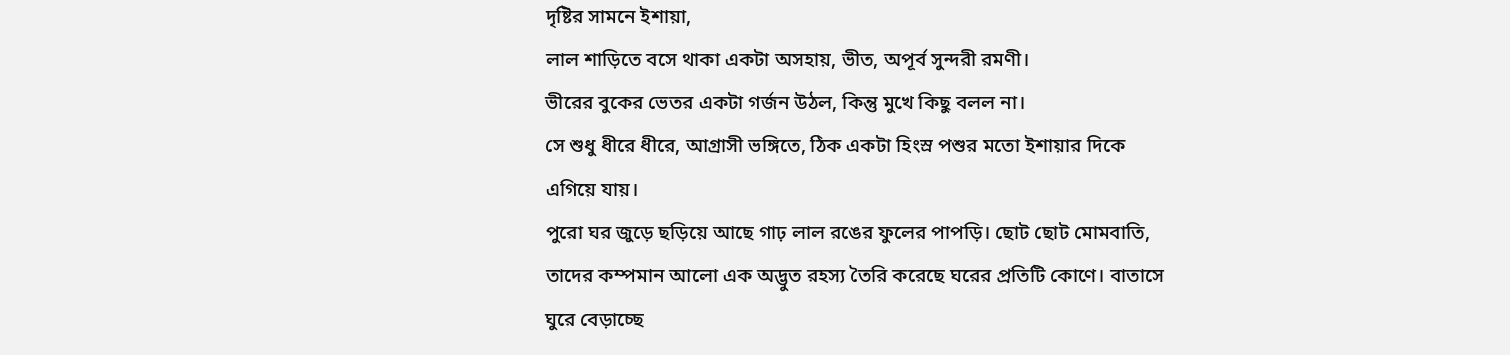দৃষ্টির সামনে ইশায়া,
লাল শাড়িতে বসে থাকা একটা অসহায়, ভীত, অপূর্ব সুন্দরী রমণী।
ভীরের বুকের ভেতর একটা গর্জন উঠল, কিন্তু মুখে কিছু বলল না।
সে শুধু ধীরে ধীরে, আগ্রাসী ভঙ্গিতে, ঠিক একটা হিংস্র পশুর মতো ইশায়ার দিকে এগিয়ে যায়।
পুরো ঘর জুড়ে ছড়িয়ে আছে গাঢ় লাল রঙের ফুলের পাপড়ি। ছোট ছোট মোমবাতি,
তাদের কম্পমান আলো এক অদ্ভুত রহস্য তৈরি করেছে ঘরের প্রতিটি কোণে। বাতাসে ঘুরে বেড়াচ্ছে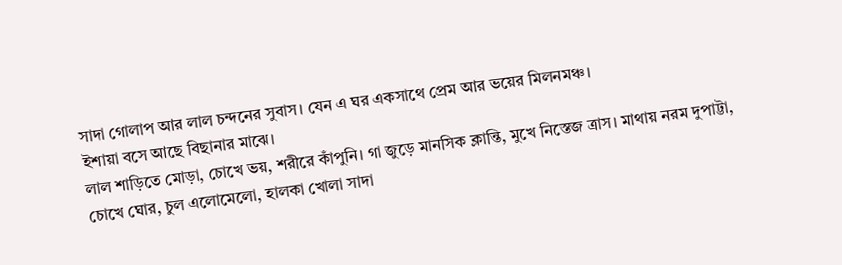সাদা গোলাপ আর লাল চন্দনের সুবাস। যেন এ ঘর একসাথে প্রেম আর ভয়ের মিলনমঞ্চ।
ইশায়া বসে আছে বিছানার মাঝে।
লাল শাড়িতে মোড়া, চোখে ভয়, শরীরে কাঁপুনি। গা জুড়ে মানসিক ক্লান্তি, মুখে নিস্তেজ ত্রাস। মাথায় নরম দুপাট্টা,
চোখে ঘোর, চুল এলোমেলো, হালকা খোলা সাদা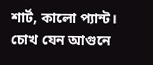শার্ট, কালো প্যান্ট। চোখ যেন আগুনে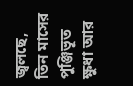জ্বলছে,
তিন মাসের পুঞ্জিভূত ক্ষুধা আর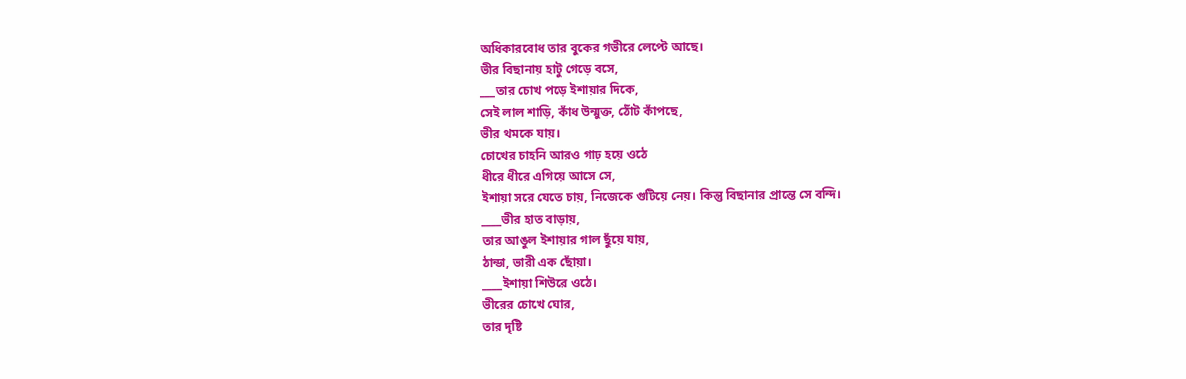অধিকারবোধ তার বুকের গভীরে লেপ্টে আছে।
ভীর বিছানায় হাটু গেড়ে বসে,
___তার চোখ পড়ে ইশায়ার দিকে,
সেই লাল শাড়ি, কাঁধ উন্মুক্ত, ঠোঁট কাঁপছে,
ভীর থমকে যায়।
চোখের চাহনি আরও গাঢ় হয়ে ওঠে
ধীরে ধীরে এগিয়ে আসে সে,
ইশায়া সরে যেতে চায়, নিজেকে গুটিয়ে নেয়। কিন্তু বিছানার প্রান্তে সে বন্দি।
____ভীর হাত বাড়ায়,
তার আঙুল ইশায়ার গাল ছুঁয়ে যায়,
ঠান্ডা, ভারী এক ছোঁয়া।
____ইশায়া শিউরে ওঠে।
ভীরের চোখে ঘোর,
তার দৃষ্টি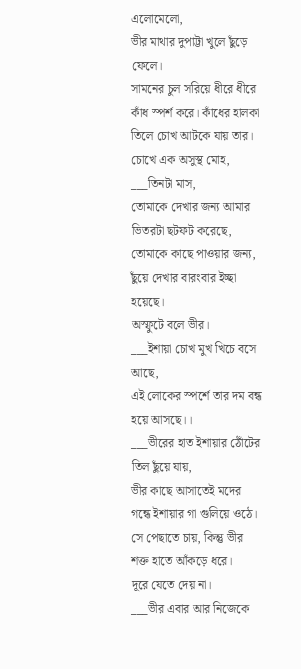এলোমেলো,
ভীর মাথার দুপাট্টা খুলে ছুঁড়ে ফেলে।
সামনের চুল সরিয়ে ধীরে ধীরে কাঁধ স্পর্শ করে। কাঁধের হালকা তিলে চোখ আটকে যায় তার।
চোখে এক অসুস্থ মোহ,
___তিনটা মাস,
তোমাকে দেখার জন্য আমার ভিতরটা ছটফট করেছে,
তোমাকে কাছে পাওয়ার জন্য, ছুঁয়ে দেখার বারংবার ইচ্ছা হয়েছে।
অস্ফুটে বলে ভীর।
___ইশায়া চোখ মুখ খিচে বসে আছে,
এই লোকের স্পর্শে তার দম বন্ধ হয়ে আসছে।।
___ভীরের হাত ইশায়ার ঠোঁটের তিল ছুঁয়ে যায়,
ভীর কাছে আসাতেই মদের গন্ধে ইশায়ার গা গুলিয়ে ওঠে।
সে পেছাতে চায়, কিন্তু ভীর শক্ত হাতে আঁকড়ে ধরে।
দূরে যেতে দেয় না।
___ভীর এবার আর নিজেকে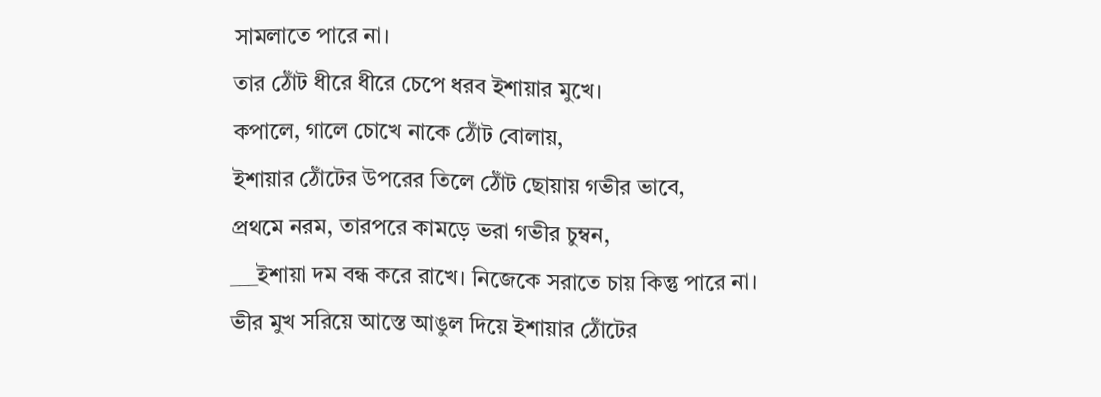সামলাতে পারে না।
তার ঠোঁট ধীরে ধীরে চেপে ধরব ইশায়ার মুখে।
কপালে, গালে চোখে নাকে ঠোঁট বোলায়,
ইশায়ার ঠোঁটের উপরের তিলে ঠোঁট ছোয়ায় গভীর ভাবে,
প্রথমে নরম, তারপরে কামড়ে ভরা গভীর চুম্বন,
___ইশায়া দম বন্ধ করে রাখে। নিজেকে সরাতে চায় কিন্তু পারে না।
ভীর মুখ সরিয়ে আস্তে আঙুল দিয়ে ইশায়ার ঠোঁটের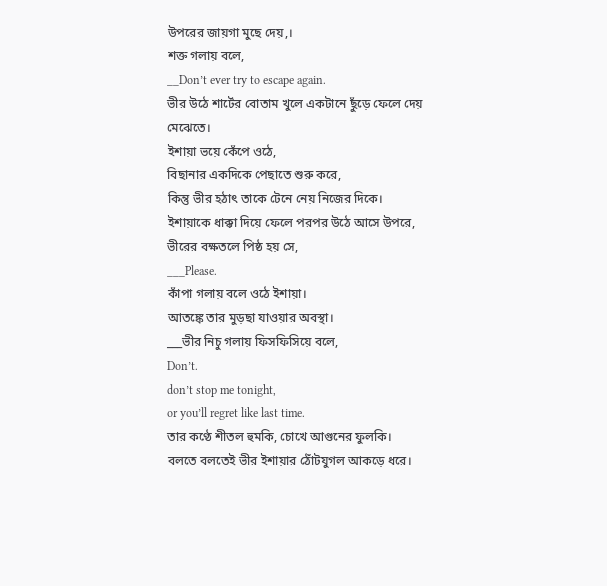উপরের জায়গা মুছে দেয়,।
শক্ত গলায় বলে,
__Don’t ever try to escape again.
ভীর উঠে শার্টের বোতাম খুলে একটানে ছুঁড়ে ফেলে দেয় মেঝেতে।
ইশায়া ভয়ে কেঁপে ওঠে,
বিছানার একদিকে পেছাতে শুরু করে,
কিন্তু ভীর হঠাৎ তাকে টেনে নেয় নিজের দিকে।
ইশায়াকে ধাক্কা দিয়ে ফেলে পরপর উঠে আসে উপরে,
ভীরের বক্ষতলে পিষ্ঠ হয় সে,
___Please.
কাঁপা গলায় বলে ওঠে ইশায়া।
আতঙ্কে তার মুড়ছা যাওয়ার অবস্থা।
___ভীর নিচু গলায় ফিসফিসিয়ে বলে,
Don’t.
don’t stop me tonight,
or you’ll regret like last time.
তার কণ্ঠে শীতল হুমকি, চোখে আগুনের ফুলকি।
বলতে বলতেই ভীর ইশায়ার ঠোঁটযুগল আকড়ে ধরে।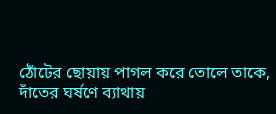ঠোঁটের ছোয়ায় পাগল করে তোলে তাকে,
দাঁতের ঘর্ষণে ব্যাথায়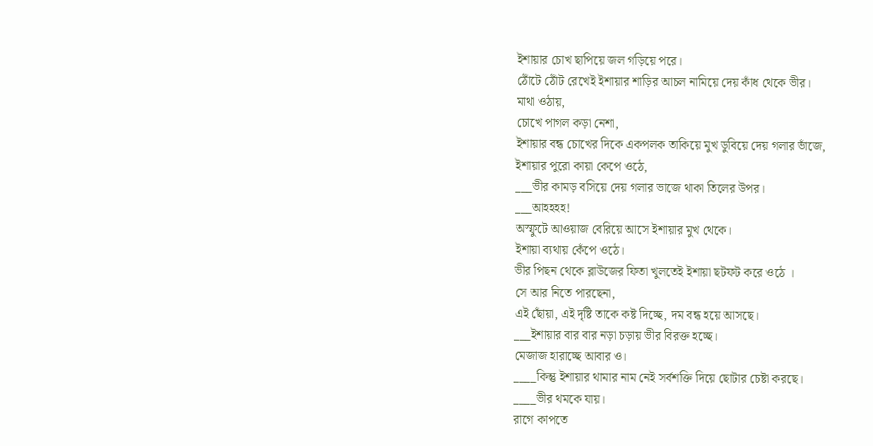ইশায়ার চোখ ছাপিয়ে জল গড়িয়ে পরে।
ঠোঁটে ঠোঁট রেখেই ইশায়ার শাড়ির আচল নামিয়ে দেয় কাঁধ থেকে ভীর।
মাথা ওঠায়,
চোখে পাগল কড়া নেশা,
ইশায়ার বন্ধ চোখের দিকে একপলক তাকিয়ে মুখ ডুবিয়ে দেয় গলার ভাঁজে,
ইশায়ার পুরো কায়া কেপে ওঠে,
___ভীর কামড় বসিয়ে দেয় গলার ভাজে থাকা তিলের উপর।
___আহহহহ!
অস্ফুটে আওয়াজ বেরিয়ে আসে ইশায়ার মুখ থেকে।
ইশায়া ব্যথায় কেঁপে ওঠে।
ভীর পিছন থেকে ব্লাউজের ফিতা খুলতেই ইশায়া ছটফট করে ওঠে ।
সে আর নিতে পারছেনা,
এই ছোঁয়া, এই দৃষ্টি তাকে কষ্ট দিচ্ছে, দম বন্ধ হয়ে আসছে।
___ইশায়ার বার বার নড়া চড়ায় ভীর বিরক্ত হচ্ছে।
মেজাজ হারাচ্ছে আবার ও।
____কিন্তু ইশায়ার থামার নাম নেই সর্বশক্তি দিয়ে ছোটার চেষ্টা করছে।
____ভীর থমকে যায়।
রাগে কাপতে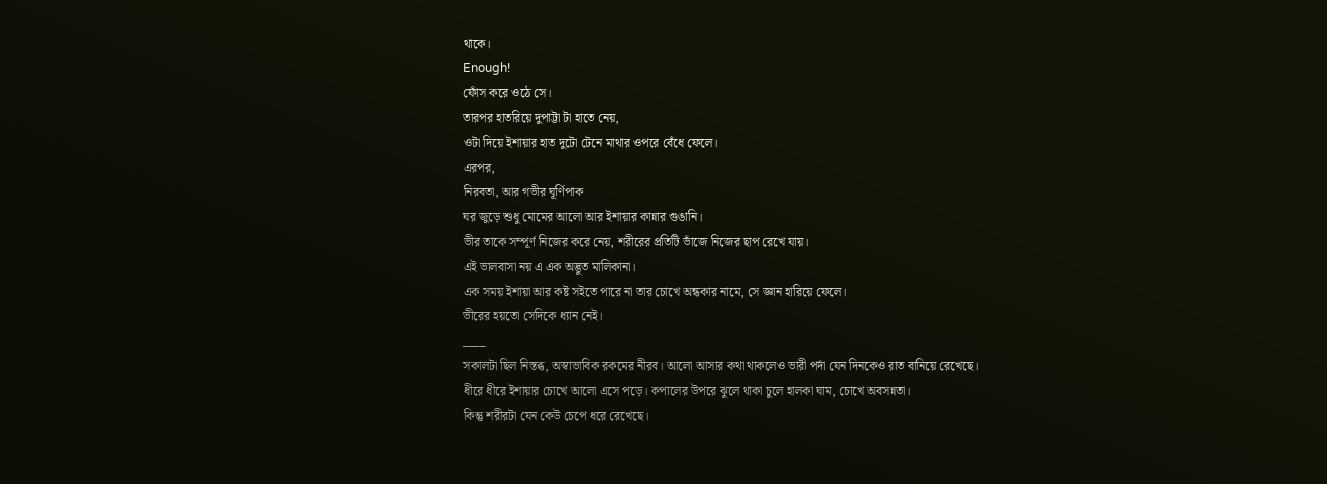থাকে।
Enough!
ফোঁস করে ওঠে সে।
তারপর হাতরিয়ে দুপাট্টা টা হাতে নেয়,
ওটা দিয়ে ইশায়ার হাত দুটো টেনে মাথার ওপরে বেঁধে ফেলে।
এরপর,
নিরবতা, আর গভীর ঘূর্ণিপাক
ঘর জুড়ে শুধু মোমের আলো আর ইশায়ার কান্নার গুঙানি।
ভীর তাকে সম্পূর্ণ নিজের করে নেয়, শরীরের প্রতিটি ভাঁজে নিজের ছাপ রেখে যায়।
এই ভালবাসা নয় এ এক অদ্ভুত মালিকানা।
এক সময় ইশায়া আর কষ্ট সইতে পারে না তার চোখে অন্ধকার নামে, সে জ্ঞান হারিয়ে ফেলে।
ভীরের হয়তো সেদিকে ধ্যান নেই।
____
সকালটা ছিল নিস্তব্ধ, অস্বাভাবিক রকমের নীরব। আলো আসার কথা থাকলেও ভারী পর্দা যেন দিনকেও রাত বানিয়ে রেখেছে।
ধীরে ধীরে ইশায়ার চোখে আলো এসে পড়ে। কপালের উপরে ঝুলে থাকা চুলে হালকা ঘাম, চোখে অবসন্নতা।
কিন্তু শরীরটা যেন কেউ চেপে ধরে রেখেছে।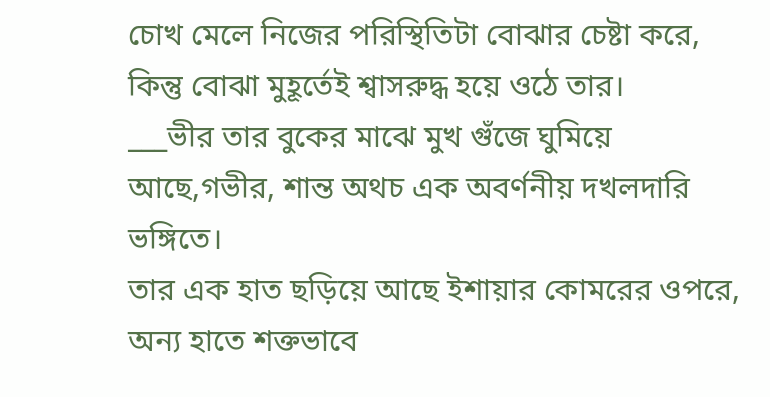চোখ মেলে নিজের পরিস্থিতিটা বোঝার চেষ্টা করে, কিন্তু বোঝা মুহূর্তেই শ্বাসরুদ্ধ হয়ে ওঠে তার।
___ভীর তার বুকের মাঝে মুখ গুঁজে ঘুমিয়ে আছে,গভীর, শান্ত অথচ এক অবর্ণনীয় দখলদারি ভঙ্গিতে।
তার এক হাত ছড়িয়ে আছে ইশায়ার কোমরের ওপরে, অন্য হাতে শক্তভাবে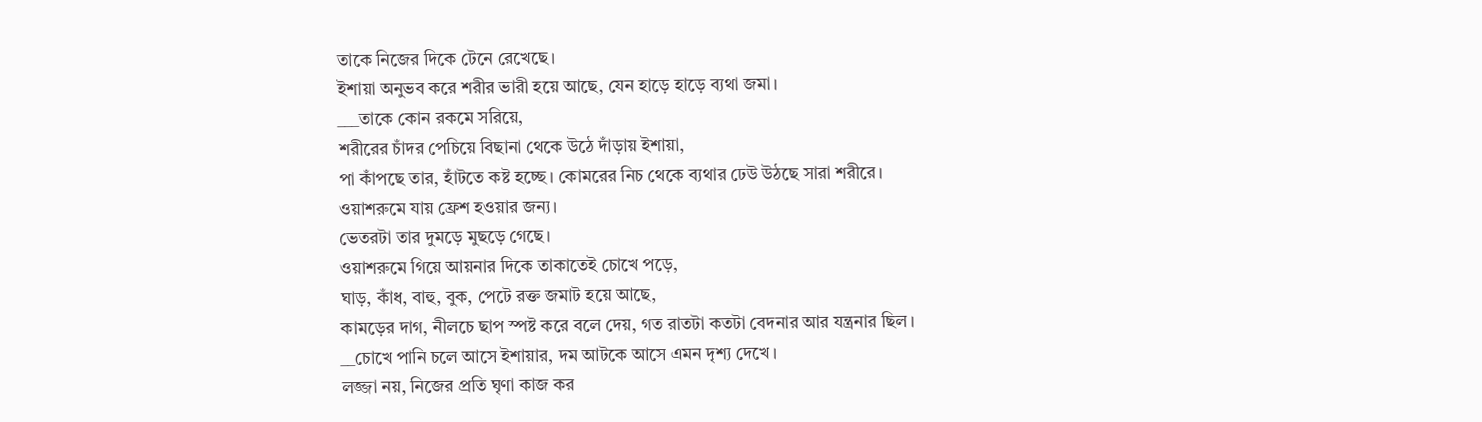তাকে নিজের দিকে টেনে রেখেছে।
ইশায়া অনুভব করে শরীর ভারী হয়ে আছে, যেন হাড়ে হাড়ে ব্যথা জমা।
___তাকে কোন রকমে সরিয়ে,
শরীরের চাঁদর পেচিয়ে বিছানা থেকে উঠে দাঁড়ায় ইশায়া,
পা কাঁপছে তার, হাঁটতে কষ্ট হচ্ছে। কোমরের নিচ থেকে ব্যথার ঢেউ উঠছে সারা শরীরে।
ওয়াশরুমে যায় ফ্রেশ হওয়ার জন্য।
ভেতরটা তার দুমড়ে মুছড়ে গেছে।
ওয়াশরুমে গিয়ে আয়নার দিকে তাকাতেই চোখে পড়ে,
ঘাড়, কাঁধ, বাহু, বুক, পেটে রক্ত জমাট হয়ে আছে,
কামড়ের দাগ, নীলচে ছাপ স্পষ্ট করে বলে দেয়, গত রাতটা কতটা বেদনার আর যন্ত্রনার ছিল।
__চোখে পানি চলে আসে ইশায়ার, দম আটকে আসে এমন দৃশ্য দেখে।
লজ্জা নয়, নিজের প্রতি ঘৃণা কাজ কর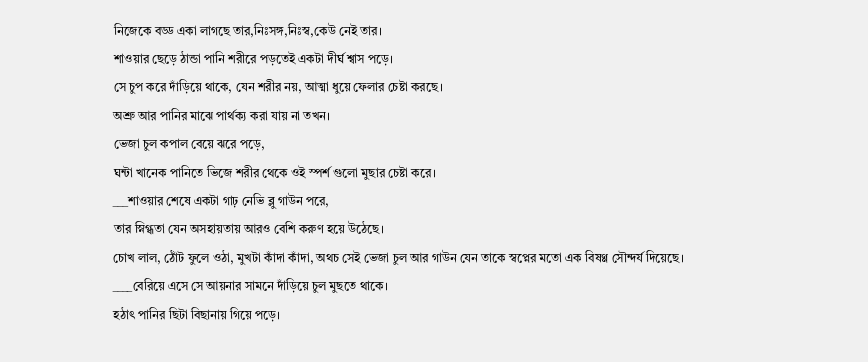নিজেকে বড্ড একা লাগছে তার,নিঃসঙ্গ,নিঃস্ব,কেউ নেই তার।
শাওয়ার ছেড়ে ঠান্ডা পানি শরীরে পড়তেই একটা দীর্ঘ শ্বাস পড়ে।
সে চুপ করে দাঁড়িয়ে থাকে, যেন শরীর নয়, আত্মা ধুয়ে ফেলার চেষ্টা করছে।
অশ্রু আর পানির মাঝে পার্থক্য করা যায় না তখন।
ভেজা চুল কপাল বেয়ে ঝরে পড়ে,
ঘন্টা খানেক পানিতে ভিজে শরীর থেকে ওই স্পর্শ গুলো মুছার চেষ্টা করে।
___শাওয়ার শেষে একটা গাঢ় নেভি ব্লু গাউন পরে,
তার স্নিগ্ধতা যেন অসহায়তায় আরও বেশি করুণ হয়ে উঠেছে।
চোখ লাল, ঠোঁট ফুলে ওঠা, মুখটা কাঁদা কাঁদা, অথচ সেই ভেজা চুল আর গাউন যেন তাকে স্বপ্নের মতো এক বিষণ্ণ সৌন্দর্য দিয়েছে।
____বেরিয়ে এসে সে আয়নার সামনে দাঁড়িয়ে চুল মুছতে থাকে।
হঠাৎ পানির ছিটা বিছানায় গিয়ে পড়ে।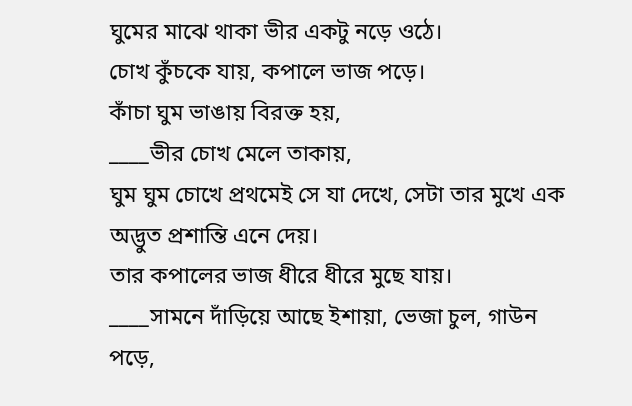ঘুমের মাঝে থাকা ভীর একটু নড়ে ওঠে।
চোখ কুঁচকে যায়, কপালে ভাজ পড়ে।
কাঁচা ঘুম ভাঙায় বিরক্ত হয়,
____ভীর চোখ মেলে তাকায়,
ঘুম ঘুম চোখে প্রথমেই সে যা দেখে, সেটা তার মুখে এক অদ্ভুত প্রশান্তি এনে দেয়।
তার কপালের ভাজ ধীরে ধীরে মুছে যায়।
____সামনে দাঁড়িয়ে আছে ইশায়া, ভেজা চুল, গাউন পড়ে,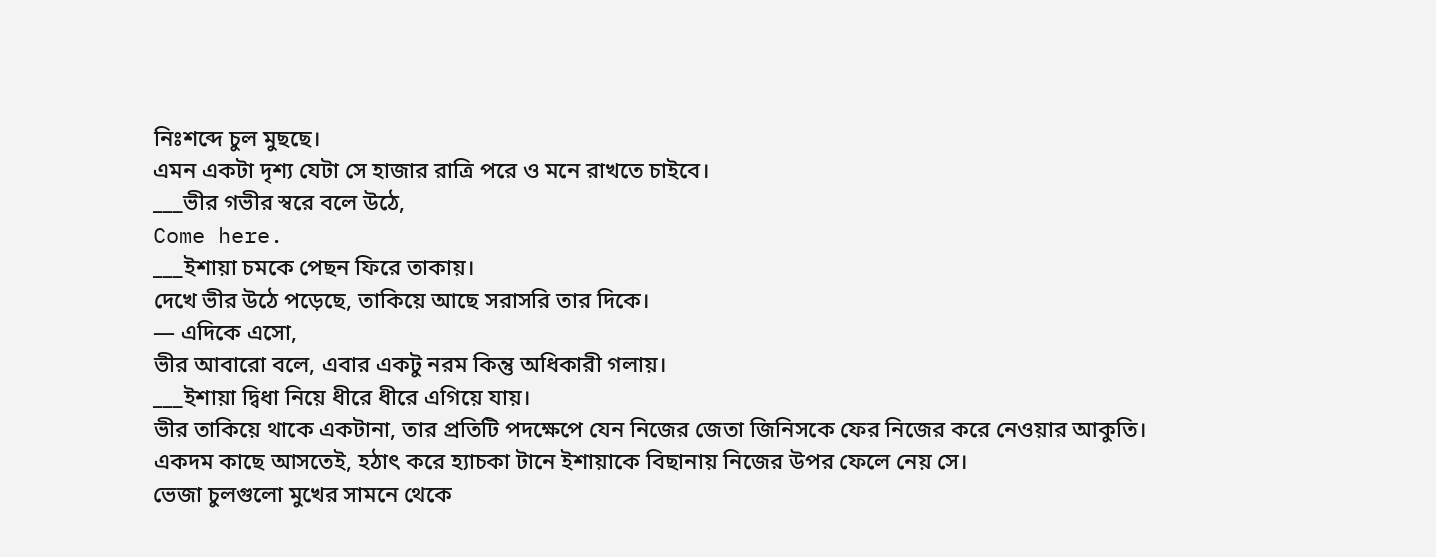নিঃশব্দে চুল মুছছে।
এমন একটা দৃশ্য যেটা সে হাজার রাত্রি পরে ও মনে রাখতে চাইবে।
___ভীর গভীর স্বরে বলে উঠে,
Come here.
___ইশায়া চমকে পেছন ফিরে তাকায়।
দেখে ভীর উঠে পড়েছে, তাকিয়ে আছে সরাসরি তার দিকে।
— এদিকে এসো,
ভীর আবারো বলে, এবার একটু নরম কিন্তু অধিকারী গলায়।
___ইশায়া দ্বিধা নিয়ে ধীরে ধীরে এগিয়ে যায়।
ভীর তাকিয়ে থাকে একটানা, তার প্রতিটি পদক্ষেপে যেন নিজের জেতা জিনিসকে ফের নিজের করে নেওয়ার আকুতি।
একদম কাছে আসতেই, হঠাৎ করে হ্যাচকা টানে ইশায়াকে বিছানায় নিজের উপর ফেলে নেয় সে।
ভেজা চুলগুলো মুখের সামনে থেকে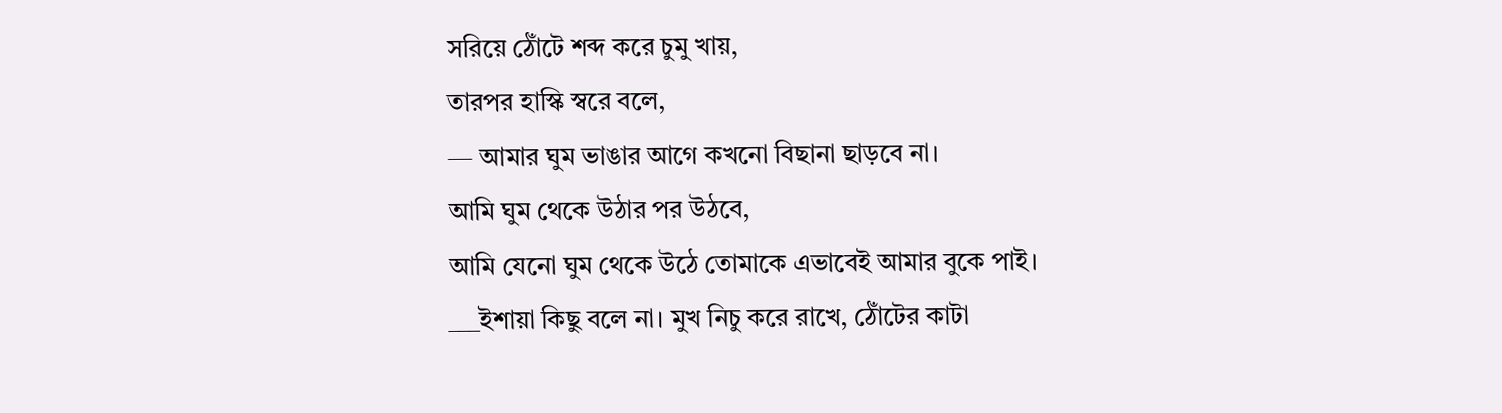সরিয়ে ঠোঁটে শব্দ করে চুমু খায়,
তারপর হাস্কি স্বরে বলে,
— আমার ঘুম ভাঙার আগে কখনো বিছানা ছাড়বে না।
আমি ঘুম থেকে উঠার পর উঠবে,
আমি যেনো ঘুম থেকে উঠে তোমাকে এভাবেই আমার বুকে পাই।
___ইশায়া কিছু বলে না। মুখ নিচু করে রাখে, ঠোঁটের কাটা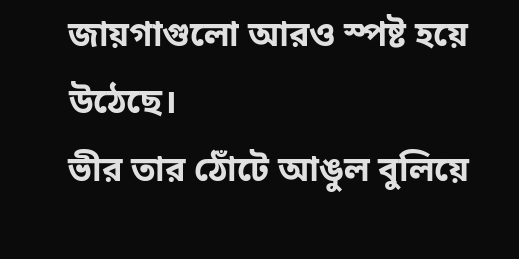জায়গাগুলো আরও স্পষ্ট হয়ে উঠেছে।
ভীর তার ঠোঁটে আঙুল বুলিয়ে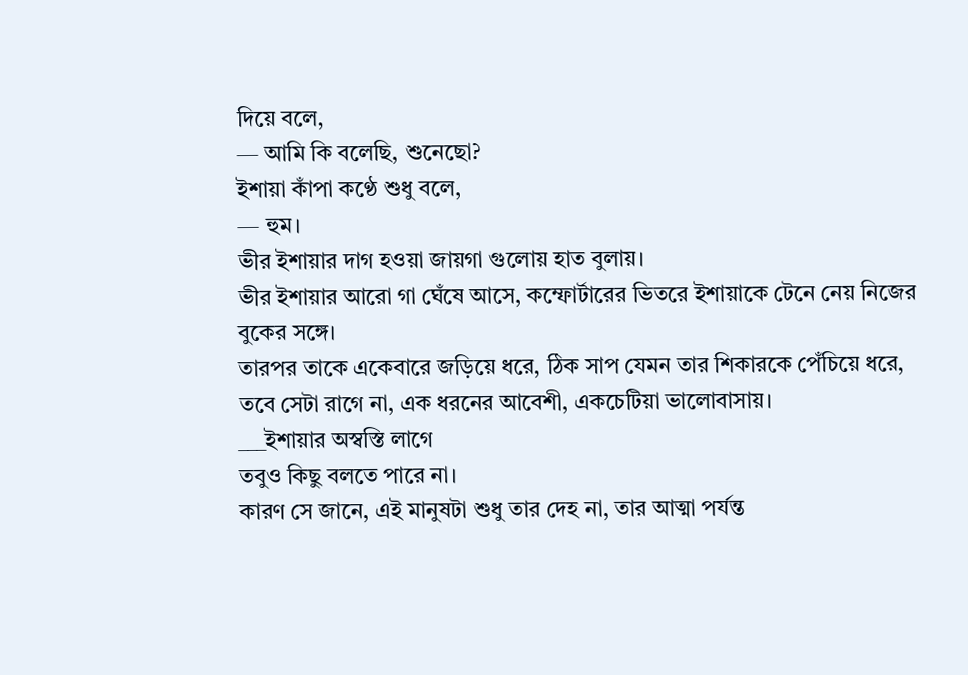দিয়ে বলে,
— আমি কি বলেছি, শুনেছো?
ইশায়া কাঁপা কণ্ঠে শুধু বলে,
— হুম।
ভীর ইশায়ার দাগ হওয়া জায়গা গুলোয় হাত বুলায়।
ভীর ইশায়ার আরো গা ঘেঁষে আসে, কম্ফোর্টারের ভিতরে ইশায়াকে টেনে নেয় নিজের বুকের সঙ্গে।
তারপর তাকে একেবারে জড়িয়ে ধরে, ঠিক সাপ যেমন তার শিকারকে পেঁচিয়ে ধরে,
তবে সেটা রাগে না, এক ধরনের আবেশী, একচেটিয়া ভালোবাসায়।
___ইশায়ার অস্বস্তি লাগে
তবুও কিছু বলতে পারে না।
কারণ সে জানে, এই মানুষটা শুধু তার দেহ না, তার আত্মা পর্যন্ত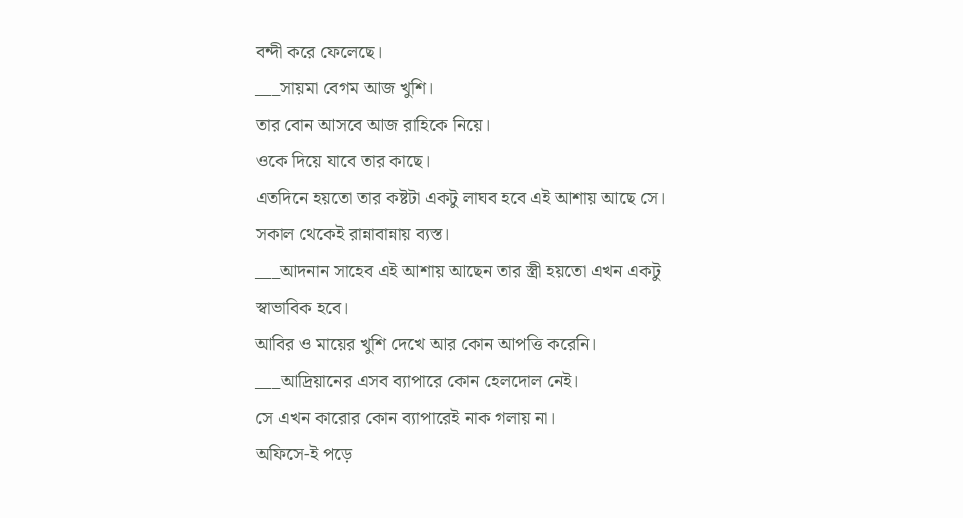বন্দী করে ফেলেছে।
___সায়মা বেগম আজ খুশি।
তার বোন আসবে আজ রাহিকে নিয়ে।
ওকে দিয়ে যাবে তার কাছে।
এতদিনে হয়তো তার কষ্টটা একটু লাঘব হবে এই আশায় আছে সে।
সকাল থেকেই রান্নাবান্নায় ব্যস্ত।
___আদনান সাহেব এই আশায় আছেন তার স্ত্রী হয়তো এখন একটু স্বাভাবিক হবে।
আবির ও মায়ের খুশি দেখে আর কোন আপত্তি করেনি।
___আদ্রিয়ানের এসব ব্যাপারে কোন হেলদোল নেই।
সে এখন কারোর কোন ব্যাপারেই নাক গলায় না।
অফিসে-ই পড়ে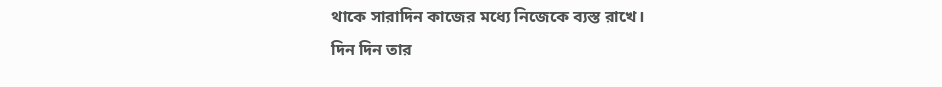থাকে সারাদিন কাজের মধ্যে নিজেকে ব্যস্ত রাখে।
দিন দিন তার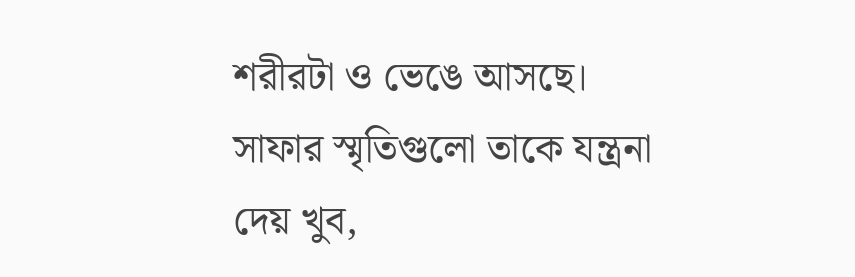শরীরটা ও ভেঙে আসছে।
সাফার স্মৃতিগুলো তাকে যন্ত্রনা দেয় খুব,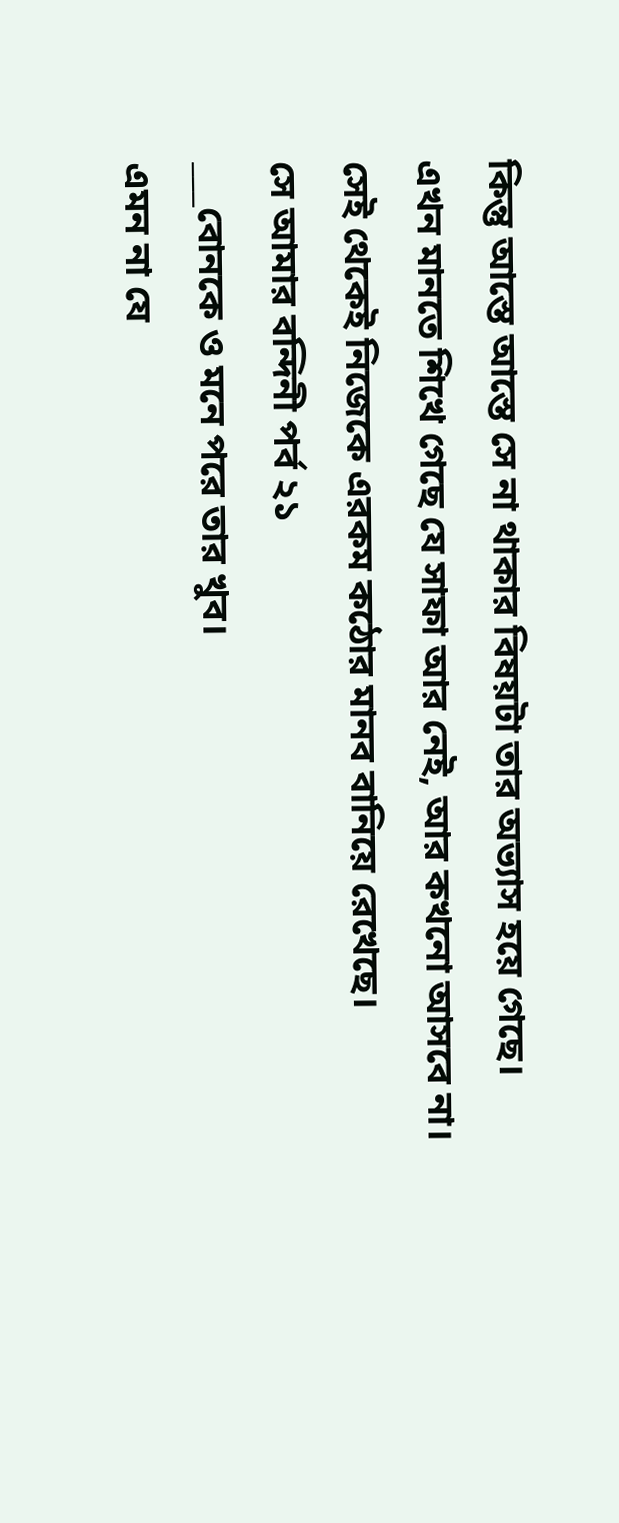কিন্তু আস্তে আস্তে সে না থাকার বিষয়টা তার অভ্যাস হয়ে গেছে।
এখন মানতে শিখে গেছে যে সাফা আর নেই, আর কখনো আসবে না।
সেই থেকেই নিজেকে এরকম কঠোর মানব বানিয়ে রেখেছে।
সে আমার বন্দিনী পর্ব ২১
___বোনকে ও মনে পরে তার খুব।
এমন না যে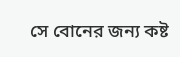সে বোনের জন্য কষ্ট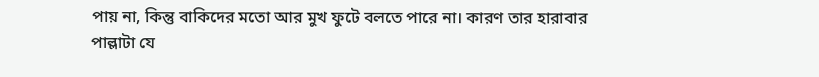পায় না, কিন্তু বাকিদের মতো আর মুখ ফুটে বলতে পারে না। কারণ তার হারাবার পাল্লাটা যে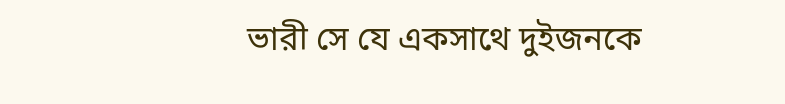ভারী সে যে একসাথে দুইজনকে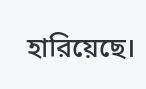হারিয়েছে।